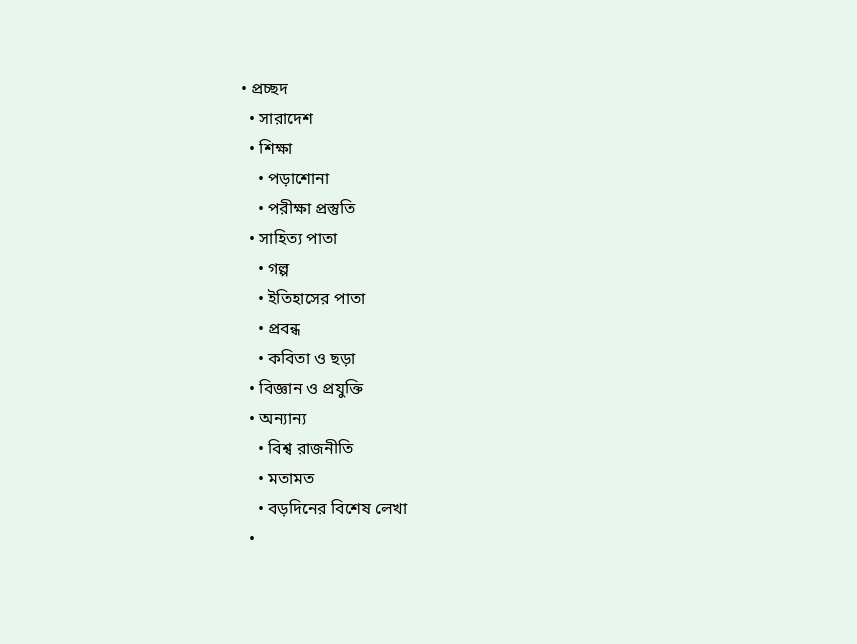• প্রচ্ছদ
  • সারাদেশ
  • শিক্ষা
    • পড়াশোনা
    • পরীক্ষা প্রস্তুতি
  • সাহিত্য পাতা
    • গল্প
    • ইতিহাসের পাতা
    • প্রবন্ধ
    • কবিতা ও ছড়া
  • বিজ্ঞান ও প্রযুক্তি
  • অন্যান্য
    • বিশ্ব রাজনীতি
    • মতামত
    • বড়দিনের বিশেষ লেখা
  •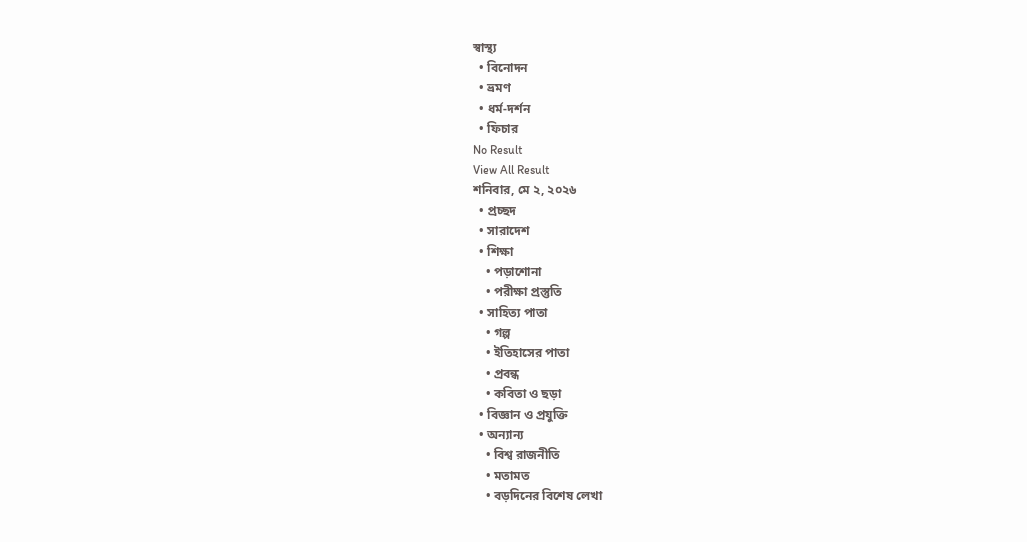স্বাস্থ্য
  • বিনোদন
  • ভ্রমণ
  • ধর্ম-দর্শন
  • ফিচার
No Result
View All Result
শনিবার, মে ২, ২০২৬
  • প্রচ্ছদ
  • সারাদেশ
  • শিক্ষা
    • পড়াশোনা
    • পরীক্ষা প্রস্তুতি
  • সাহিত্য পাতা
    • গল্প
    • ইতিহাসের পাতা
    • প্রবন্ধ
    • কবিতা ও ছড়া
  • বিজ্ঞান ও প্রযুক্তি
  • অন্যান্য
    • বিশ্ব রাজনীতি
    • মতামত
    • বড়দিনের বিশেষ লেখা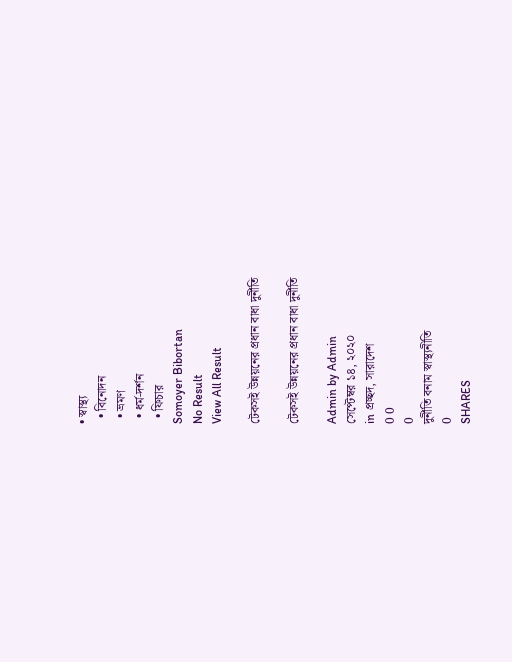• স্বাস্থ্য
  • বিনোদন
  • ভ্রমণ
  • ধর্ম-দর্শন
  • ফিচার
Somoyer Bibortan
No Result
View All Result

টেকসই উন্নয়নের প্রধান বাধা দুর্নীতি

টেকসই উন্নয়নের প্রধান বাধা দুর্নীতি

Admin by Admin
সেপ্টেম্বর ১৪, ২০২০
in প্রচ্ছদ, সারাদেশ
0 0
0
দুর্নীতি বনাম স্বাস্থ্যনীতি
0
SHARES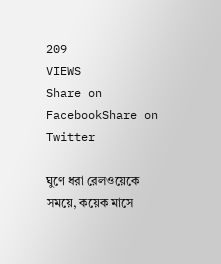209
VIEWS
Share on FacebookShare on Twitter

ঘুণে ধরা রেলওয়েকে সময়ে, কয়েক মাসে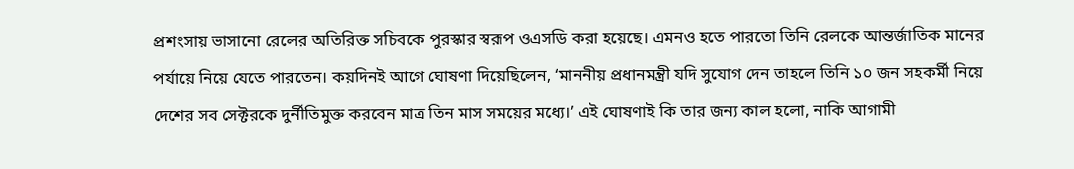প্রশংসায় ভাসানো রেলের অতিরিক্ত সচিবকে পুরস্কার স্বরূপ ওএসডি করা হয়েছে। এমনও হতে পারতো তিনি রেলকে আন্তর্জাতিক মানের পর্যায়ে নিয়ে যেতে পারতেন। কয়দিনই আগে ঘোষণা দিয়েছিলেন, ‘মাননীয় প্রধানমন্ত্রী যদি সুযোগ দেন তাহলে তিনি ১০ জন সহকর্মী নিয়ে দেশের সব সেক্টরকে দুর্নীতিমুক্ত করবেন মাত্র তিন মাস সময়ের মধ্যে।’ এই ঘোষণাই কি তার জন্য কাল হলো, নাকি আগামী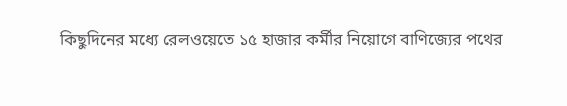কিছুদিনের মধ্যে রেলওয়েতে ১৫ হাজার কর্মীর নিয়োগে বাণিজ্যের পথের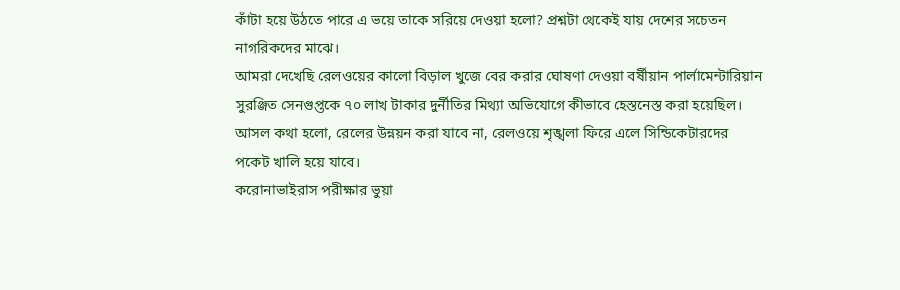কাঁটা হয়ে উঠতে পারে এ ভয়ে তাকে সরিয়ে দেওয়া হলো? প্রশ্নটা থেকেই যায় দেশের সচেতন নাগরিকদের মাঝে।
আমরা দেখেছি রেলওয়ের কালো বিড়াল খুজে বের করার ঘোষণা দেওয়া বর্ষীয়ান পার্লামেন্টারিয়ান সুরঞ্জিত সেনগুপ্তকে ৭০ লাখ টাকার দুর্নীতির মিথ্যা অভিযোগে কীভাবে হেস্তনেস্ত করা হয়েছিল। আসল কথা হলো, রেলের উন্নয়ন করা যাবে না, রেলওয়ে শৃঙ্খলা ফিরে এলে সিন্ডিকেটারদের পকেট খালি হয়ে যাবে।
করোনাভাইরাস পরীক্ষার ভুয়া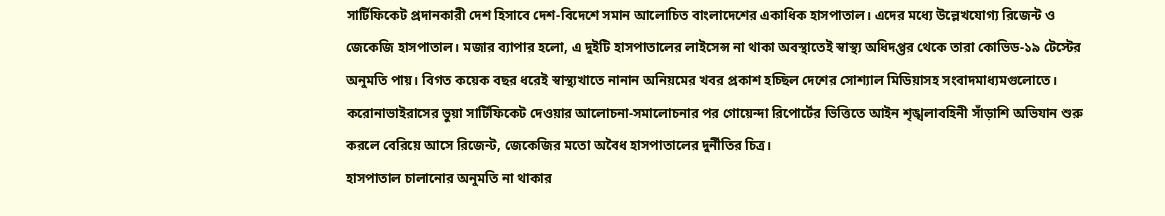সার্টিফিকেট প্রদানকারী দেশ হিসাবে দেশ-বিদেশে সমান আলোচিত বাংলাদেশের একাধিক হাসপাতাল। এদের মধ্যে উল্লেখযোগ্য রিজেন্ট ও জেকেজি হাসপাতাল। মজার ব্যাপার হলো, এ দুইটি হাসপাতালের লাইসেন্স না থাকা অবস্থাতেই স্বাস্থ্য অধিদপ্তর থেকে তারা কোভিড-১৯ টেস্টের অনুমতি পায়। বিগত কয়েক বছর ধরেই স্বাস্থ্যখাতে নানান অনিয়মের খবর প্রকাশ হচ্ছিল দেশের সোশ্যাল মিডিয়াসহ সংবাদমাধ্যমগুলোতে। করোনাভাইরাসের ভুয়া সার্টিফিকেট দেওয়ার আলোচনা-সমালোচনার পর গোয়েন্দা রিপোর্টের ভিত্তিতে আইন শৃঙ্খলাবহিনী সাঁড়াশি অভিযান শুরু করলে বেরিয়ে আসে রিজেন্ট, জেকেজির মতো অবৈধ হাসপাতালের দুর্নীতির চিত্র।
হাসপাতাল চালানোর অনুমতি না থাকার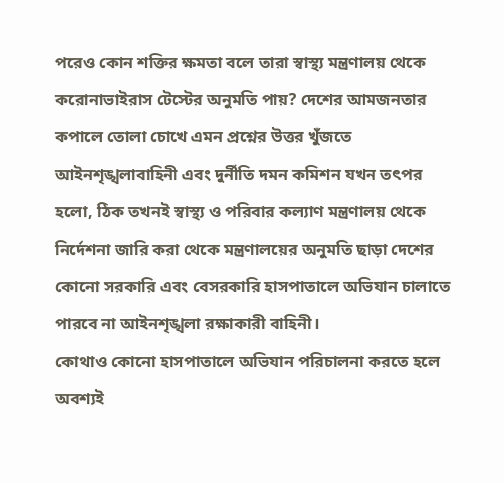পরেও কোন শক্তির ক্ষমতা বলে তারা স্বাস্থ্য মন্ত্রণালয় থেকে করোনাভাইরাস টেস্টের অনুমতি পায়? দেশের আমজনতার কপালে তোলা চোখে এমন প্রশ্নের উত্তর খুঁজতে আইনশৃঙ্খলাবাহিনী এবং দুর্নীতি দমন কমিশন যখন তৎপর হলো, ঠিক তখনই স্বাস্থ্য ও পরিবার কল্যাণ মন্ত্রণালয় থেকে নির্দেশনা জারি করা থেকে মন্ত্রণালয়ের অনুমতি ছাড়া দেশের কোনো সরকারি এবং বেসরকারি হাসপাতালে অভিযান চালাতে পারবে না আইনশৃঙ্খলা রক্ষাকারী বাহিনী।
কোথাও কোনো হাসপাতালে অভিযান পরিচালনা করতে হলে অবশ্যই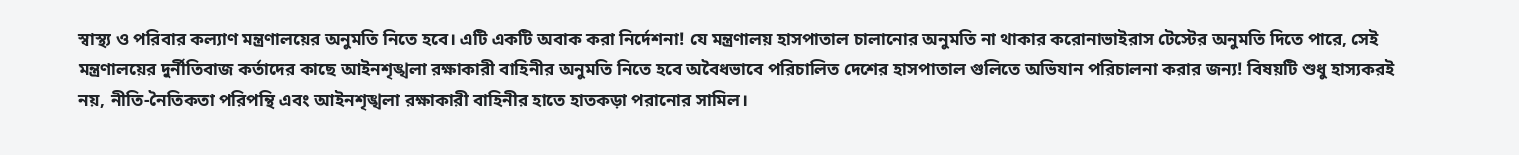স্বাস্থ্য ও পরিবার কল্যাণ মন্ত্রণালয়ের অনুমতি নিতে হবে। এটি একটি অবাক করা নির্দেশনা! যে মন্ত্রণালয় হাসপাতাল চালানোর অনুমতি না থাকার করোনাভাইরাস টেস্টের অনুমতি দিতে পারে, সেই মন্ত্রণালয়ের দুর্নীতিবাজ কর্তাদের কাছে আইনশৃঙ্খলা রক্ষাকারী বাহিনীর অনুমতি নিতে হবে অবৈধভাবে পরিচালিত দেশের হাসপাতাল গুলিতে অভিযান পরিচালনা করার জন্য! বিষয়টি শুধু হাস্যকরই নয়, নীতি-নৈতিকতা পরিপন্থি এবং আইনশৃঙ্খলা রক্ষাকারী বাহিনীর হাতে হাতকড়া পরানোর সামিল।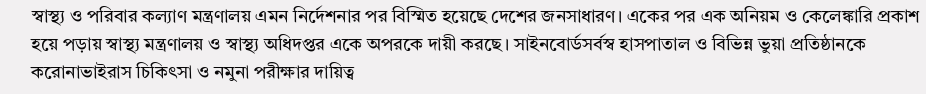স্বাস্থ্য ও পরিবার কল্যাণ মন্ত্রণালয় এমন নির্দেশনার পর বিস্মিত হয়েছে দেশের জনসাধারণ। একের পর এক অনিয়ম ও কেলেঙ্কারি প্রকাশ হয়ে পড়ায় স্বাস্থ্য মন্ত্রণালয় ও স্বাস্থ্য অধিদপ্তর একে অপরকে দায়ী করছে। সাইনবোর্ডসর্বস্ব হাসপাতাল ও বিভিন্ন ভুয়া প্রতিষ্ঠানকে করোনাভাইরাস চিকিৎসা ও নমুনা পরীক্ষার দায়িত্ব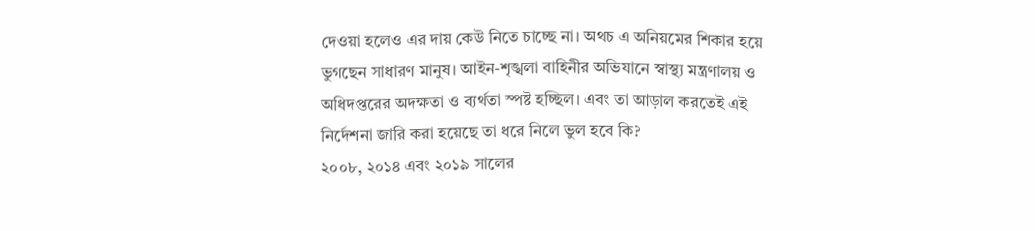দেওয়া হলেও এর দায় কেউ নিতে চাচ্ছে না। অথচ এ অনিয়মের শিকার হয়ে ভুগছেন সাধারণ মানুষ। আইন-শৃঙ্খলা বাহিনীর অভিযানে স্বাস্থ্য মন্ত্রণালয় ও অধিদপ্তরের অদক্ষতা ও ব্যর্থতা স্পষ্ট হচ্ছিল। এবং তা আড়াল করতেই এই নির্দেশনা জারি করা হয়েছে তা ধরে নিলে ভুল হবে কি?
২০০৮, ২০১৪ এবং ২০১৯ সালের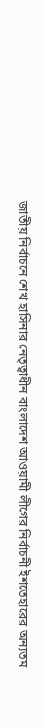জাতীয় নির্বাচনে শেখ হাসিনার নেতৃত্বাধীন বাংলাদেশ আওয়ামী লীগের নির্বাচনী ইশতেহারের অন্যতম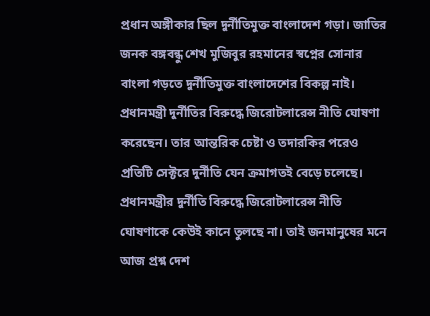প্রধান অঙ্গীকার ছিল দুর্নীতিমুক্ত বাংলাদেশ গড়া। জাতির জনক বঙ্গবন্ধু শেখ মুজিবুর রহমানের স্বপ্নের সোনার বাংলা গড়তে দুর্নীতিমুক্ত বাংলাদেশের বিকল্প নাই। প্রধানমন্ত্রী দুর্নীতির বিরুদ্ধে জিরোটলারেন্স নীতি ঘোষণা করেছেন। তার আন্তরিক চেষ্টা ও তদারকির পরেও প্রতিটি সেক্টরে দুর্নীতি যেন ক্রমাগতই বেড়ে চলেছে।
প্রধানমন্ত্রীর দুর্নীতি বিরুদ্ধে জিরোটলারেন্স নীতি ঘোষণাকে কেউই কানে তুলছে না। তাই জনমানুষের মনে আজ প্রশ্ন দেশ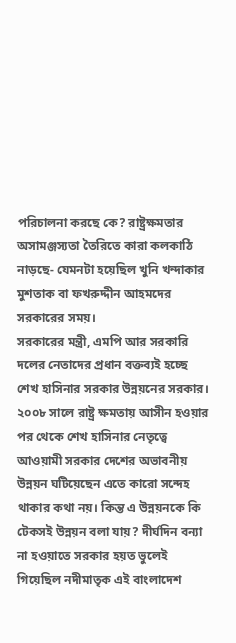পরিচালনা করছে কে? রাষ্ট্রক্ষমতার অসামঞ্জস্যতা তৈরিতে কারা কলকাঠি নাড়ছে- যেমনটা হয়েছিল খুনি খন্দাকার মুশতাক বা ফখরুদ্দীন আহমদের সরকারের সময়।
সরকারের মন্ত্রী, এমপি আর সরকারি দলের নেতাদের প্রধান বক্তব্যই হচ্ছে শেখ হাসিনার সরকার উন্নয়নের সরকার। ২০০৮ সালে রাষ্ট্র ক্ষমতায় আসীন হওয়ার পর থেকে শেখ হাসিনার নেতৃত্বে আওয়ামী সরকার দেশের অভাবনীয় উন্নয়ন ঘটিয়েছেন এতে কারো সন্দেহ থাকার কথা নয়। কিন্ত এ উন্নয়নকে কি টেকসই উন্নয়ন বলা যায়? দীর্ঘদিন বন্যা না হওয়াতে সরকার হয়ত ভুলেই গিয়েছিল নদীমাতৃক এই বাংলাদেশ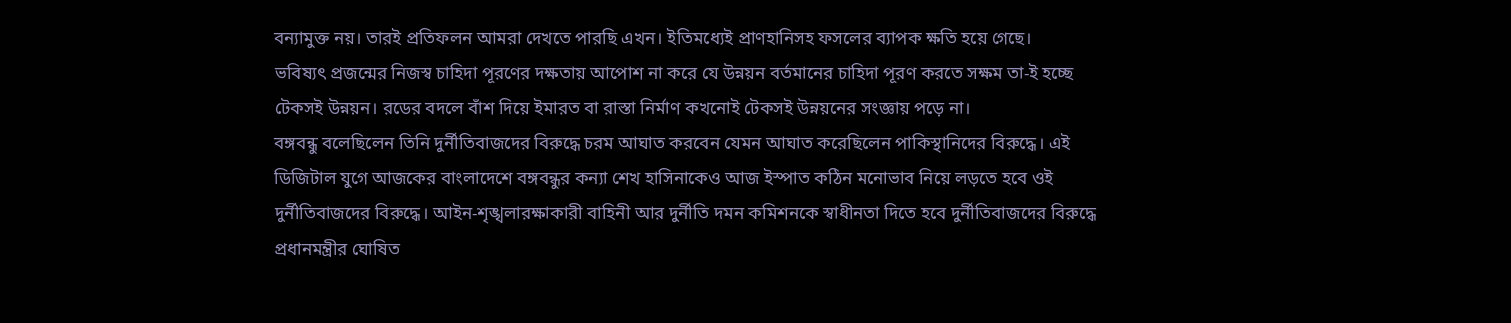বন্যামুক্ত নয়। তারই প্রতিফলন আমরা দেখতে পারছি এখন। ইতিমধ্যেই প্রাণহানিসহ ফসলের ব্যাপক ক্ষতি হয়ে গেছে।
ভবিষ্যৎ প্রজন্মের নিজস্ব চাহিদা পূরণের দক্ষতায় আপোশ না করে যে উন্নয়ন বর্তমানের চাহিদা পূরণ করতে সক্ষম তা-ই হচ্ছে টেকসই উন্নয়ন। রডের বদলে বাঁশ দিয়ে ইমারত বা রাস্তা নির্মাণ কখনোই টেকসই উন্নয়নের সংজ্ঞায় পড়ে না।
বঙ্গবন্ধু বলেছিলেন তিনি দুর্নীতিবাজদের বিরুদ্ধে চরম আঘাত করবেন যেমন আঘাত করেছিলেন পাকিস্থানিদের বিরুদ্ধে। এই ডিজিটাল যুগে আজকের বাংলাদেশে বঙ্গবন্ধুর কন্যা শেখ হাসিনাকেও আজ ইস্পাত কঠিন মনোভাব নিয়ে লড়তে হবে ওই দুর্নীতিবাজদের বিরুদ্ধে। আইন-শৃঙ্খলারক্ষাকারী বাহিনী আর দুর্নীতি দমন কমিশনকে স্বাধীনতা দিতে হবে দুর্নীতিবাজদের বিরুদ্ধে প্রধানমন্ত্রীর ঘোষিত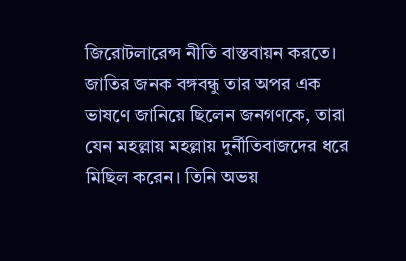জিরোটলারেন্স নীতি বাস্তবায়ন করতে।
জাতির জনক বঙ্গবন্ধু তার অপর এক ভাষণে জানিয়ে ছিলেন জনগণকে, তারা যেন মহল্লায় মহল্লায় দুর্নীতিবাজদের ধরে মিছিল করেন। তিনি অভয়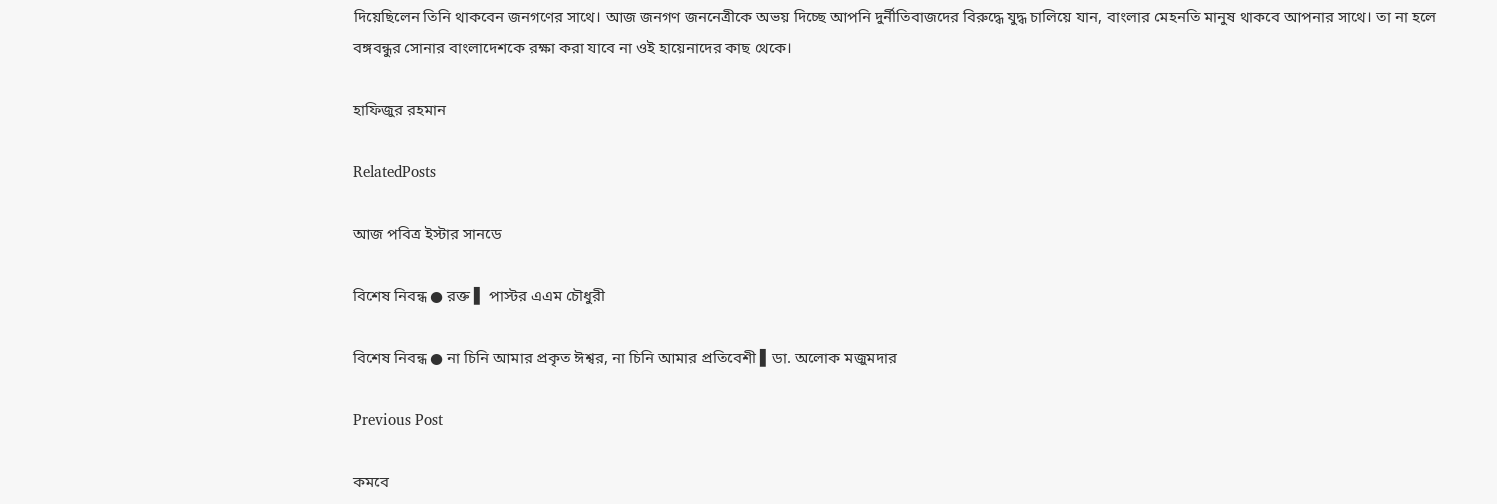দিয়েছিলেন তিনি থাকবেন জনগণের সাথে। আজ জনগণ জননেত্রীকে অভয় দিচ্ছে আপনি দুর্নীতিবাজদের বিরুদ্ধে যুদ্ধ চালিয়ে যান, বাংলার মেহনতি মানুষ থাকবে আপনার সাথে। তা না হলে বঙ্গবন্ধুর সোনার বাংলাদেশকে রক্ষা করা যাবে না ওই হায়েনাদের কাছ থেকে।

হাফিজুর রহমান

RelatedPosts

আজ পবিত্র ইস্টার সানডে

বিশেষ নিবন্ধ ● রক্ত ▌ পাস্টর এএম চৌধুরী

বিশেষ নিবন্ধ ● না চিনি আমার প্রকৃত ঈশ্বর, না চিনি আমার প্রতিবেশী ▌ডা. অলোক মজুমদার

Previous Post

কমবে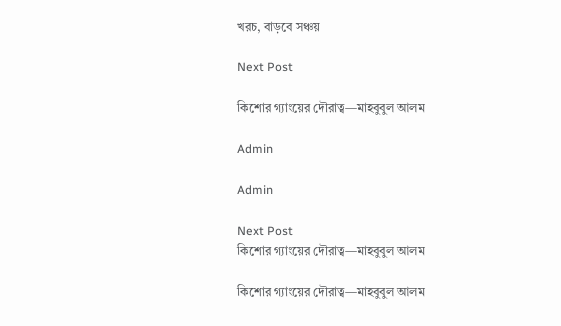খরচ, বাড়বে সঞ্চয়

Next Post

কিশোর গ্যাংয়ের দৌরাত্ব—মাহবুবুল আলম

Admin

Admin

Next Post
কিশোর গ্যাংয়ের দৌরাত্ব—মাহবুবুল আলম

কিশোর গ্যাংয়ের দৌরাত্ব—মাহবুবুল আলম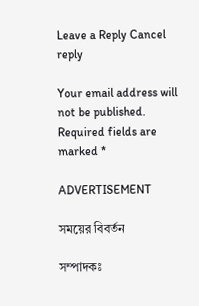Leave a Reply Cancel reply

Your email address will not be published. Required fields are marked *

ADVERTISEMENT

সময়ের বিবর্তন

সম্পাদকঃ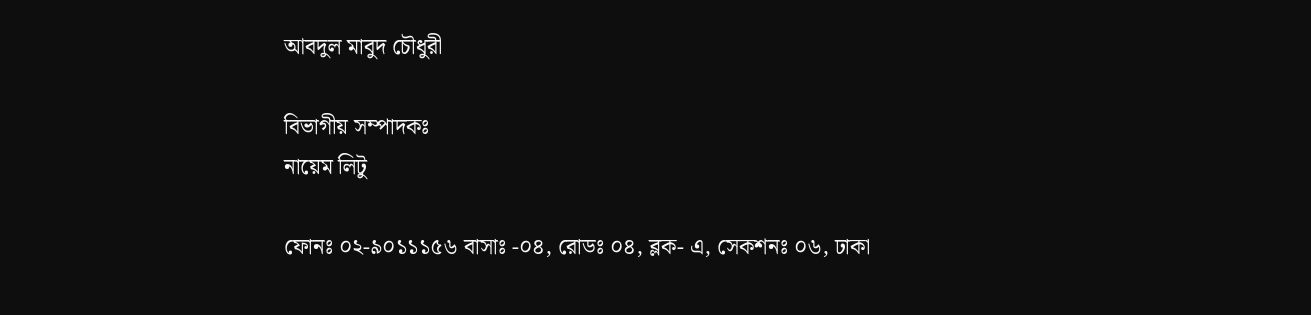আবদুল মাবুদ চৌধুরী

বিভাগীয় সম্পাদকঃ
নায়েম লিটু

ফোনঃ ০২-৯০১১১৫৬ বাসাঃ -০৪, রোডঃ ০৪, ব্লক- এ, সেকশনঃ ০৬, ঢাকা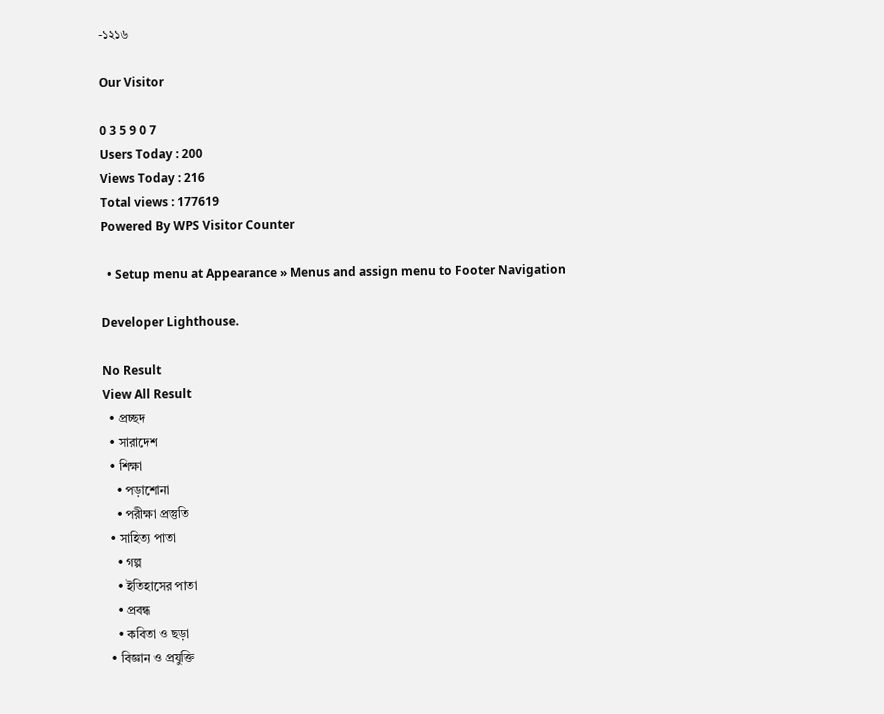-১২১৬

Our Visitor

0 3 5 9 0 7
Users Today : 200
Views Today : 216
Total views : 177619
Powered By WPS Visitor Counter

  • Setup menu at Appearance » Menus and assign menu to Footer Navigation

Developer Lighthouse.

No Result
View All Result
  • প্রচ্ছদ
  • সারাদেশ
  • শিক্ষা
    • পড়াশোনা
    • পরীক্ষা প্রস্তুতি
  • সাহিত্য পাতা
    • গল্প
    • ইতিহাসের পাতা
    • প্রবন্ধ
    • কবিতা ও ছড়া
  • বিজ্ঞান ও প্রযুক্তি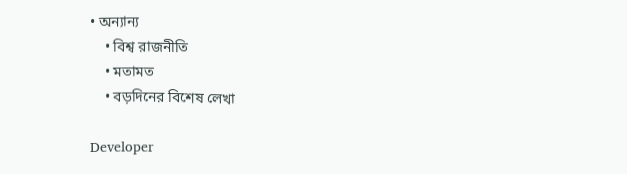• অন্যান্য
    • বিশ্ব রাজনীতি
    • মতামত
    • বড়দিনের বিশেষ লেখা

Developer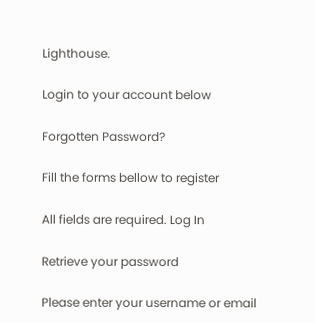Lighthouse.

Login to your account below

Forgotten Password?

Fill the forms bellow to register

All fields are required. Log In

Retrieve your password

Please enter your username or email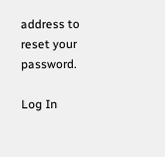address to reset your password.

Log In